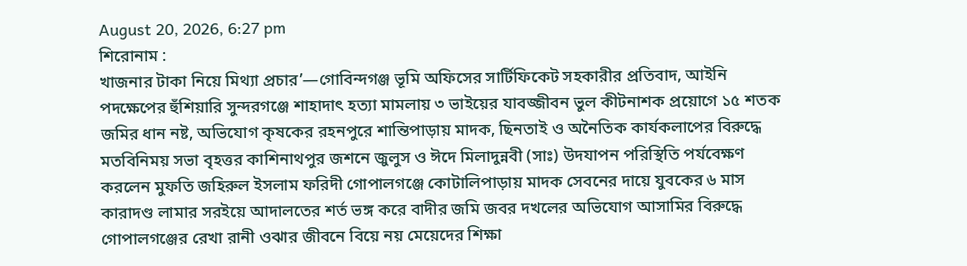August 20, 2026, 6:27 pm
শিরোনাম :
খাজনার টাকা নিয়ে মিথ্যা প্রচার’—গোবিন্দগঞ্জ ভূমি অফিসের সার্টিফিকেট সহকারীর প্রতিবাদ, আইনি পদক্ষেপের হুঁশিয়ারি সুন্দরগঞ্জে শাহাদাৎ হত্যা মামলায় ৩ ভাইয়ের যাবজ্জীবন ভুল কীটনাশক প্রয়োগে ১৫ শতক জমির ধান নষ্ট, অভিযোগ কৃষকের রহনপুরে শান্তিপাড়ায় মাদক, ছিনতাই ও অনৈতিক কার্যকলাপের বিরুদ্ধে মতবিনিময় সভা বৃহত্তর কাশিনাথপুর জশনে জুলুস ও ঈদে মিলাদুন্নবী (সাঃ) উদযাপন পরিস্থিতি পর্যবেক্ষণ করলেন মুফতি জহিরুল ইসলাম ফরিদী গোপালগঞ্জে কোটালিপাড়ায় মাদক সেবনের দায়ে যুবকের ৬ মাস কারাদণ্ড লামার সরইয়ে আদালতের শর্ত ভঙ্গ করে বাদীর জমি জবর দখলের অভিযোগ আসামির বিরুদ্ধে গোপালগঞ্জের রেখা রানী ওঝার জীবনে বিয়ে নয় মেয়েদের শিক্ষা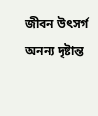জীবন উৎসর্গ অনন্য দৃষ্টান্ত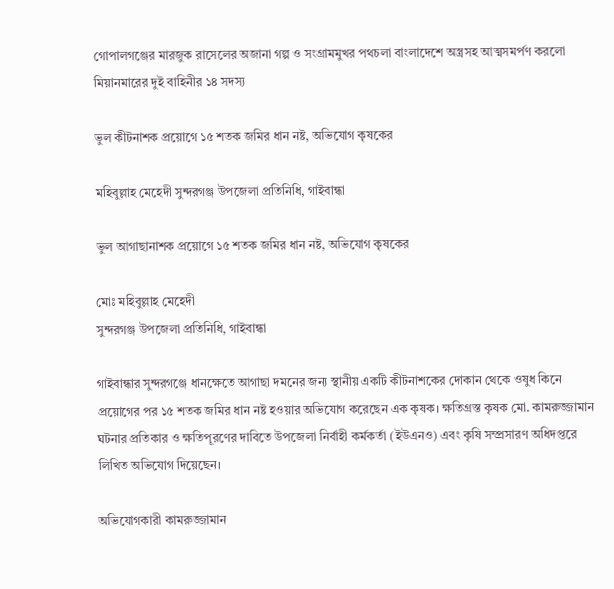গোপালগঞ্জের মারজুক রাসেলের অজানা গল্প ও সংগ্রামমুখর পথচলা বাংলাদেশে অস্ত্রসহ আত্মসমর্পণ করলো মিয়ানমারের দুই বাহিনীর ১৪ সদস্য

ভুল কীটনাশক প্রয়োগে ১৫ শতক জমির ধান নষ্ট, অভিযোগ কৃষকের

মহিবুল্লাহ মেহেদী সুন্দরগঞ্জ উপজেলা প্রতিনিধি, গাইবান্ধা

ভুল আগাছানাশক প্রয়োগে ১৫ শতক জমির ধান নষ্ট, অভিযোগ কৃষকের

মোঃ মহিবুল্লাহ মেহেদী
সুন্দরগঞ্জ উপজেলা প্রতিনিধি, গাইবান্ধা

গাইবান্ধার সুন্দরগঞ্জে ধানক্ষেতে আগাছা দমনের জন্য স্থানীয় একটি কীটনাশকের দোকান থেকে ওষুধ কিনে প্রয়োগের পর ১৫ শতক জমির ধান নষ্ট হওয়ার অভিযোগ করেছেন এক কৃষক। ক্ষতিগ্রস্ত কৃষক মো. কামরুজ্জামান ঘটনার প্রতিকার ও ক্ষতিপূরণের দাবিতে উপজেলা নির্বাহী কর্মকর্তা (ইউএনও) এবং কৃষি সম্প্রসারণ অধিদপ্তরে লিখিত অভিযোগ দিয়েছেন।

অভিযোগকারী কামরুজ্জামান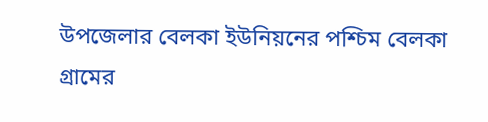উপজেলার বেলকা ইউনিয়নের পশ্চিম বেলকা গ্রামের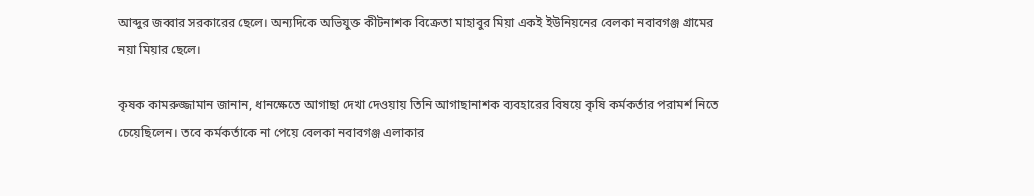আব্দুর জব্বার সরকারের ছেলে। অন্যদিকে অভিযুক্ত কীটনাশক বিক্রেতা মাহাবুর মিয়া একই ইউনিয়নের বেলকা নবাবগঞ্জ গ্রামের নয়া মিয়ার ছেলে।

কৃষক কামরুজ্জামান জানান, ধানক্ষেতে আগাছা দেখা দেওয়ায় তিনি আগাছানাশক ব্যবহারের বিষয়ে কৃষি কর্মকর্তার পরামর্শ নিতে চেয়েছিলেন। তবে কর্মকর্তাকে না পেয়ে বেলকা নবাবগঞ্জ এলাকার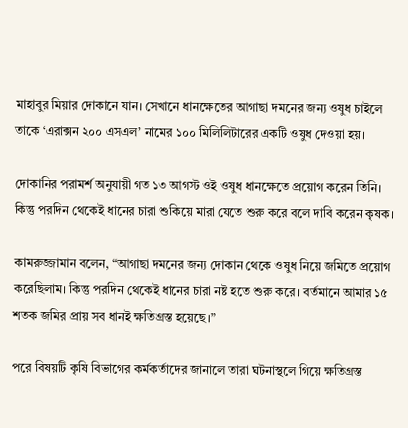মাহাবুর মিয়ার দোকানে যান। সেখানে ধানক্ষেতের আগাছা দমনের জন্য ওষুধ চাইলে তাকে ‘এরাক্সন ২০০ এসএল’ নামের ১০০ মিলিলিটারের একটি ওষুধ দেওয়া হয়।

দোকানির পরামর্শ অনুযায়ী গত ১৩ আগস্ট ওই ওষুধ ধানক্ষেতে প্রয়োগ করেন তিনি। কিন্তু পরদিন থেকেই ধানের চারা শুকিয়ে মারা যেতে শুরু করে বলে দাবি করেন কৃষক।

কামরুজ্জামান বলেন, “আগাছা দমনের জন্য দোকান থেকে ওষুধ নিয়ে জমিতে প্রয়োগ করেছিলাম। কিন্তু পরদিন থেকেই ধানের চারা নষ্ট হতে শুরু করে। বর্তমানে আমার ১৫ শতক জমির প্রায় সব ধানই ক্ষতিগ্রস্ত হয়েছে।”

পরে বিষয়টি কৃষি বিভাগের কর্মকর্তাদের জানালে তারা ঘটনাস্থলে গিয়ে ক্ষতিগ্রস্ত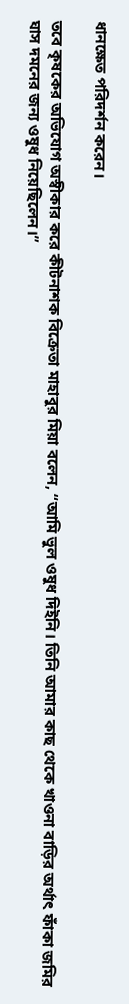ধানক্ষেত পরিদর্শন করেন।

তবে কৃষকের অভিযোগ অস্বীকার করে কীটনাশক বিক্রেতা মাহাবুর মিয়া বলেন, “আমি ভুল ওষুধ দিইনি। তিনি আমার কাছ থেকে খাওনা বাড়ির অর্থাৎ ফাঁকা জমির ঘাস দমনের জন্য ওষুধ নিয়েছিলেন।”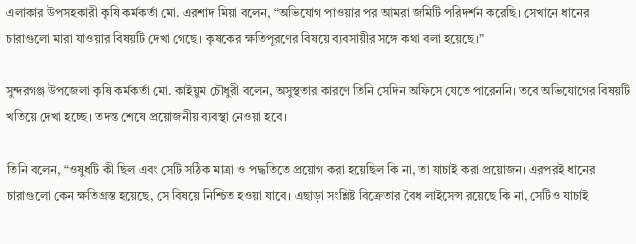এলাকার উপসহকারী কৃষি কর্মকর্তা মো. এরশাদ মিয়া বলেন, “অভিযোগ পাওয়ার পর আমরা জমিটি পরিদর্শন করেছি। সেখানে ধানের চারাগুলো মারা যাওয়ার বিষয়টি দেখা গেছে। কৃষকের ক্ষতিপূরণের বিষয়ে ব্যবসায়ীর সঙ্গে কথা বলা হয়েছে।”

সুন্দরগঞ্জ উপজেলা কৃষি কর্মকর্তা মো. কাইয়ুম চৌধুরী বলেন, অসুস্থতার কারণে তিনি সেদিন অফিসে যেতে পারেননি। তবে অভিযোগের বিষয়টি খতিয়ে দেখা হচ্ছে। তদন্ত শেষে প্রয়োজনীয় ব্যবস্থা নেওয়া হবে।

তিনি বলেন, “ওষুধটি কী ছিল এবং সেটি সঠিক মাত্রা ও পদ্ধতিতে প্রয়োগ করা হয়েছিল কি না, তা যাচাই করা প্রয়োজন। এরপরই ধানের চারাগুলো কেন ক্ষতিগ্রস্ত হয়েছে, সে বিষয়ে নিশ্চিত হওয়া যাবে। এছাড়া সংশ্লিষ্ট বিক্রেতার বৈধ লাইসেন্স রয়েছে কি না, সেটিও যাচাই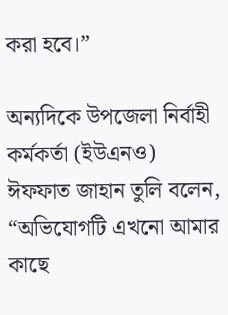করা হবে।”

অন্যদিকে উপজেলা নির্বাহী কর্মকর্তা (ইউএনও) ঈফফাত জাহান তুলি বলেন, “অভিযোগটি এখনো আমার কাছে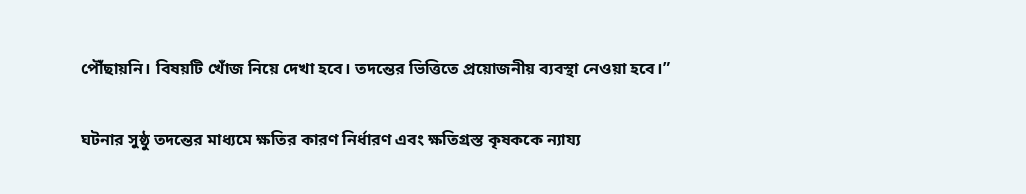পৌঁছায়নি। বিষয়টি খোঁজ নিয়ে দেখা হবে। তদন্তের ভিত্তিতে প্রয়োজনীয় ব্যবস্থা নেওয়া হবে।”

ঘটনার সুষ্ঠু তদন্তের মাধ্যমে ক্ষতির কারণ নির্ধারণ এবং ক্ষতিগ্রস্ত কৃষককে ন্যায্য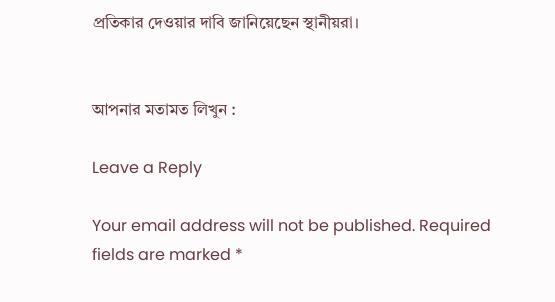প্রতিকার দেওয়ার দাবি জানিয়েছেন স্থানীয়রা।


আপনার মতামত লিখুন :

Leave a Reply

Your email address will not be published. Required fields are marked *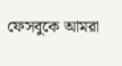ফেসবুকে আমরা